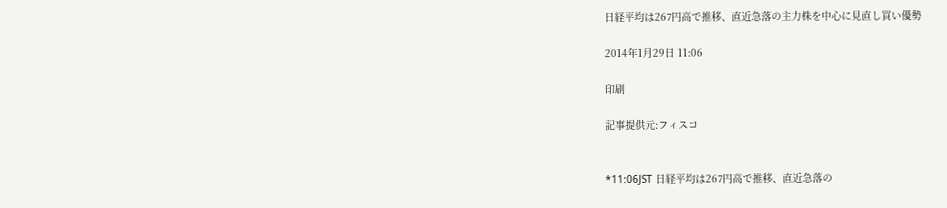日経平均は267円高で推移、直近急落の主力株を中心に見直し買い優勢

2014年1月29日 11:06

印刷

記事提供元:フィスコ


*11:06JST 日経平均は267円高で推移、直近急落の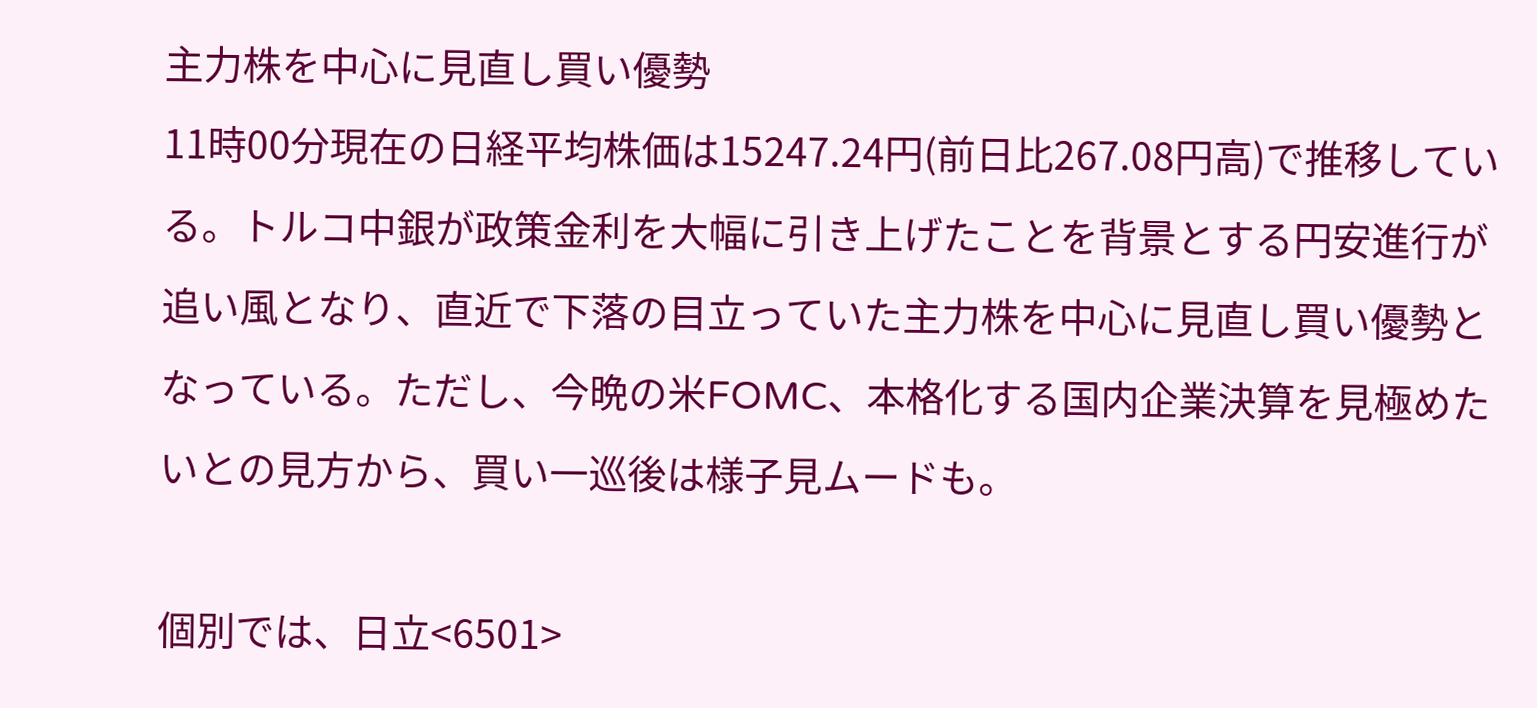主力株を中心に見直し買い優勢
11時00分現在の日経平均株価は15247.24円(前日比267.08円高)で推移している。トルコ中銀が政策金利を大幅に引き上げたことを背景とする円安進行が追い風となり、直近で下落の目立っていた主力株を中心に見直し買い優勢となっている。ただし、今晩の米FOMC、本格化する国内企業決算を見極めたいとの見方から、買い一巡後は様子見ムードも。

個別では、日立<6501>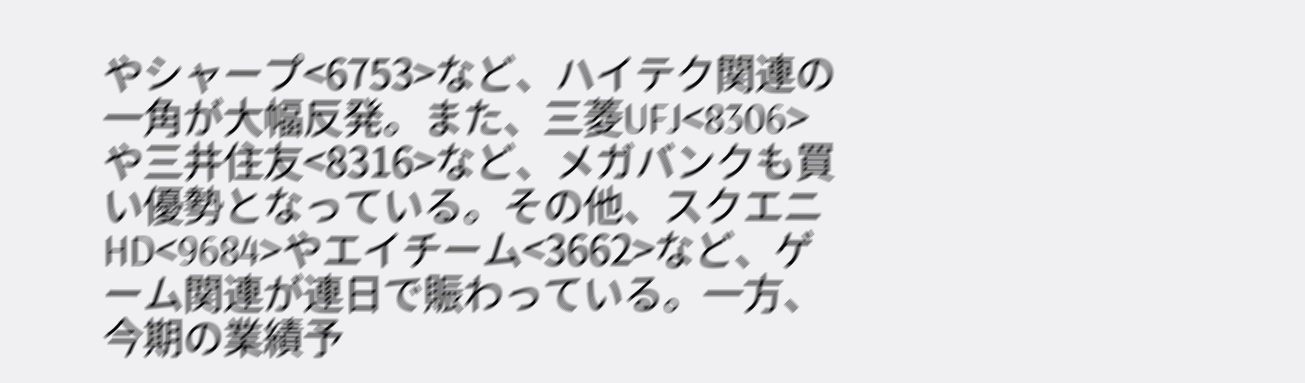やシャープ<6753>など、ハイテク関連の一角が大幅反発。また、三菱UFJ<8306>や三井住友<8316>など、メガバンクも買い優勢となっている。その他、スクエニHD<9684>やエイチーム<3662>など、ゲーム関連が連日で賑わっている。一方、今期の業績予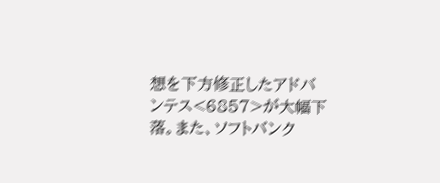想を下方修正したアドバンテス<6857>が大幅下落。また、ソフトバンク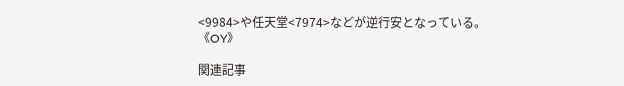<9984>や任天堂<7974>などが逆行安となっている。《OY》

関連記事